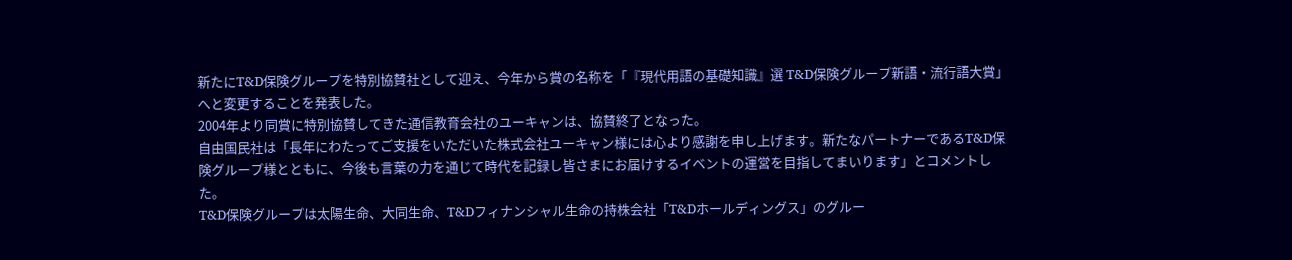新たにT&D保険グループを特別協賛社として迎え、今年から賞の名称を「『現代用語の基礎知識』選 T&D保険グループ新語・流行語大賞」へと変更することを発表した。
2004年より同賞に特別協賛してきた通信教育会社のユーキャンは、協賛終了となった。
自由国民社は「長年にわたってご支援をいただいた株式会社ユーキャン様には心より感謝を申し上げます。新たなパートナーであるT&D保険グループ様とともに、今後も言葉の力を通じて時代を記録し皆さまにお届けするイベントの運営を目指してまいります」とコメントした。
T&D保険グループは太陽生命、大同生命、T&Dフィナンシャル生命の持株会社「T&Dホールディングス」のグルー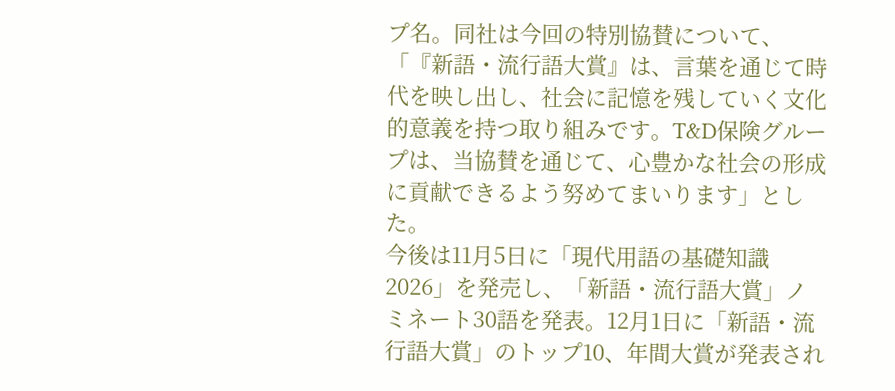プ名。同社は今回の特別協賛について、
「『新語・流行語大賞』は、言葉を通じて時代を映し出し、社会に記憶を残していく文化的意義を持つ取り組みです。T&D保険グループは、当協賛を通じて、心豊かな社会の形成に貢献できるよう努めてまいります」とした。
今後は11月5日に「現代用語の基礎知識2026」を発売し、「新語・流行語大賞」ノミネート30語を発表。12月1日に「新語・流行語大賞」のトップ10、年間大賞が発表され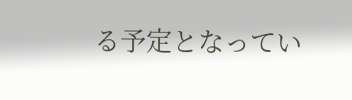る予定となってい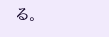る。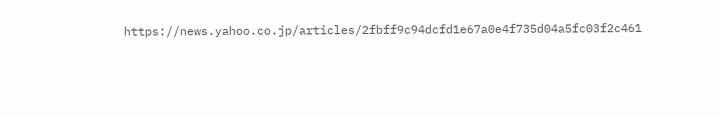https://news.yahoo.co.jp/articles/2fbff9c94dcfd1e67a0e4f735d04a5fc03f2c461